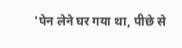'पेन लेने घर गया था, पीछे से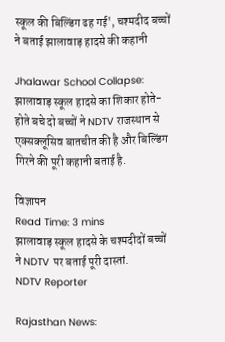स्कूल की बिल्डिंग ढह गई', चश्मदीद बच्चों ने बताई झालावाड़ हादसे की कहानी

Jhalawar School Collapse: झालावाड़ स्कूल हादसे का शिकार होते-होते बचे दो बच्चों ने NDTV राजस्थान से एक्सक्लूसिव बातचीत की है और बिल्डिंग गिरने की पूरी कहानी बताई है.

विज्ञापन
Read Time: 3 mins
झालावाड़ स्कूल हादसे के चश्मदीदों बच्चों ने NDTV पर बताई पूरी दास्तां.
NDTV Reporter

Rajasthan News: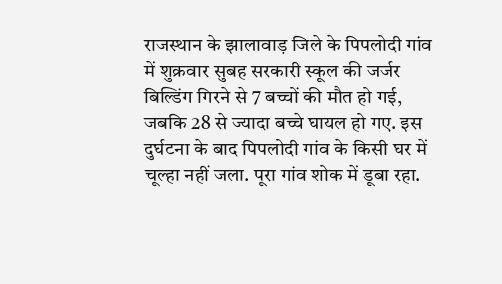राजस्थान के झालावाड़ जिले के पिपलोदी गांव में शुक्रवार सुबह सरकारी स्कूल की जर्जर बिल्डिंग गिरने से 7 बच्चों की मौत हो गई, जबकि 28 से ज्यादा बच्चे घायल हो गए. इस दुर्घटना के बाद पिपलोदी गांव के किसी घर में चूल्हा नहीं जला. पूरा गांव शोक में डूबा रहा.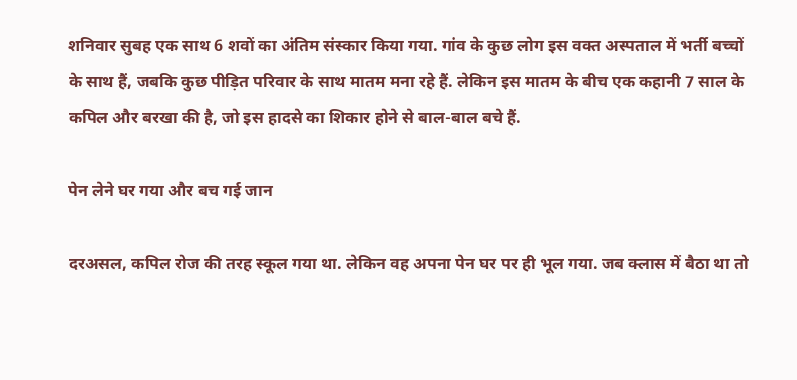शनिवार सुबह एक साथ 6 शवों का अंतिम संस्कार किया गया. गांव के कुछ लोग इस वक्त अस्पताल में भर्ती बच्चों के साथ हैं, जबकि कुछ पीड़ित परिवार के साथ मातम मना रहे हैं. लेकिन इस मातम के बीच एक कहानी 7 साल के कपिल और बरखा की है, जो इस हादसे का शिकार होने से बाल-बाल बचे हैं.

पेन लेने घर गया और बच गई जान

दरअसल, कपिल रोज की तरह स्कूल गया था. लेकिन वह अपना पेन घर पर ही भूल गया. जब क्लास में बैठा था तो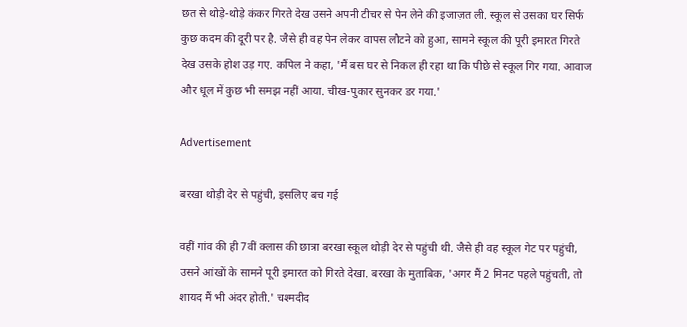छत से थोड़े-थोड़े कंकर गिरते देख उसने अपनी टीचर से पेन लेने की इजाज़त ली. स्कूल से उसका घर सिर्फ कुछ कदम की दूरी पर है. जैसे ही वह पेन लेकर वापस लौटने को हुआ, सामने स्कूल की पूरी इमारत गिरते देख उसके होश उड़ गए. कपिल ने कहा, 'मैं बस घर से निकल ही रहा था कि पीछे से स्कूल गिर गया. आवाज और धूल में कुछ भी समझ नहीं आया. चीख-पुकार सुनकर डर गया.'

Advertisement

बरखा थोड़ी देर से पहुंची, इसलिए बच गई

वहीं गांव की ही 7वीं क्लास की छात्रा बरखा स्कूल थोड़ी देर से पहुंची थी. जैसे ही वह स्कूल गेट पर पहुंची, उसने आंखों के सामने पूरी इमारत को गिरते देखा. बरखा के मुताबिक, 'अगर मैं 2 मिनट पहले पहुंचती, तो शायद मैं भी अंदर होती.' चश्मदीद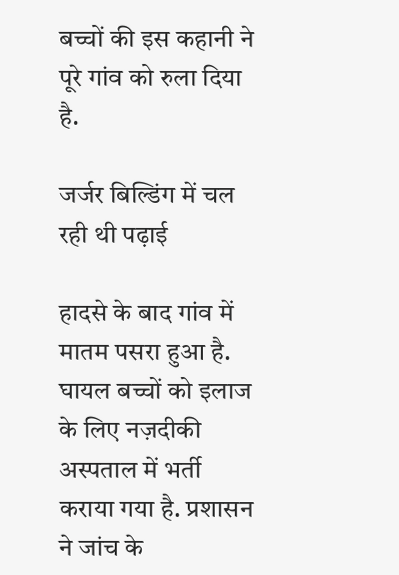बच्चों की इस कहानी ने पूरे गांव को रुला दिया है.

जर्जर बिल्डिंग में चल रही थी पढ़ाई

हादसे के बाद गांव में मातम पसरा हुआ है. घायल बच्चों को इलाज के लिए नज़दीकी अस्पताल में भर्ती कराया गया है. प्रशासन ने जांच के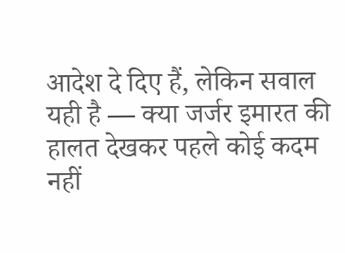आदेश दे दिए हैं, लेकिन सवाल यही है — क्या जर्जर इमारत की हालत देखकर पहले कोई कदम नहीं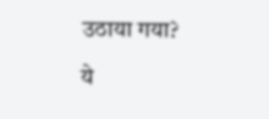उठाया गया?

ये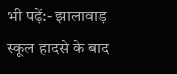भी पढ़ें:- झालावाड़ स्कूल हादसे के बाद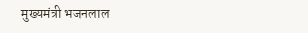मुख्यमंत्री भजनलाल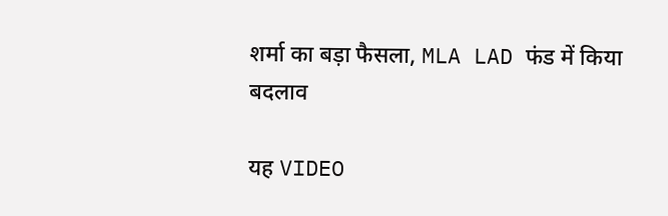शर्मा का बड़ा फैसला, MLA LAD फंड में किया बदलाव

यह VIDEO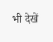भी देखें